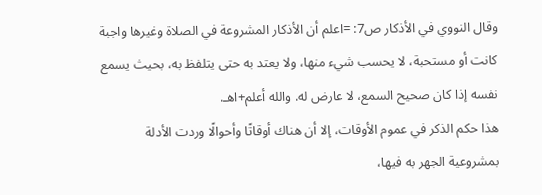وقال النووي في الأذكار ص7: =اعلم أن الأذكار المشروعة في الصلاة وغيرها واجبة كانت أو مستحبة، لا يحسب شيء منها، ولا يعتد به حتى يتلفظ به، بحيث يسمع نفسه إذا كان صحيح السمع، لا عارض له. والله أعلم+اهـ.
هذا حكم الذكر في عموم الأوقات، إلا أن هناك أوقاتًا وأحوالًا وردت الأدلة بمشروعية الجهر به فيها،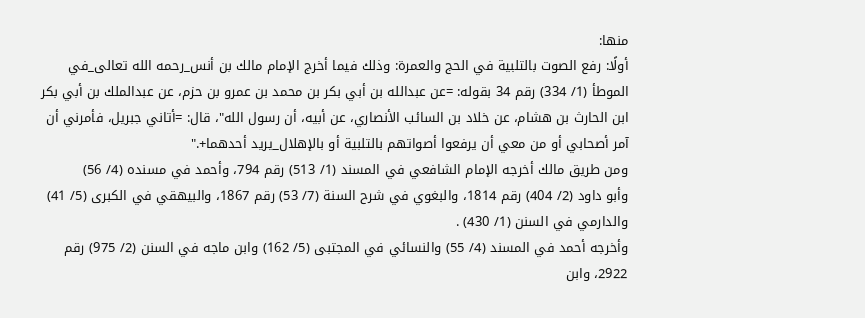منها:
أولًا: رفع الصوت بالتلبية في الحج والعمرة: وذلك فيما أخرج الإمام مالك بن أنس_رحمه الله تعالى_في الموطأ (1/ 334) رقم 34 بقوله: =عن عبدالله بن أبي بكر بن محمد بن عمرو بن حزم، عن عبدالملك بن أبي بكر ابن الحارث بن هشام، عن خلاد بن السائب الأنصاري، عن أبيه، أن رسول الله"، قال: =أتاني جبريل، فأمرني أن آمر أصحابي أو من معي أن يرفعوا أصواتهم بالتلبية أو بالإهلال_يريد أحدهما+."
ومن طريق مالك أخرجه الإمام الشافعي في المسند (1/ 513) رقم 794، وأحمد في مسنده (4/ 56)
وأبو داود (2/ 404) رقم 1814، والبغوي في شرح السنة (7/ 53) رقم 1867، والبيهقي في الكبرى (5/ 41) والدارمي في السنن (1/ 430) .
وأخرجه أحمد في المسند (4/ 55) والنسائي في المجتبى (5/ 162) وابن ماجه في السنن (2/ 975) رقم 2922، وابن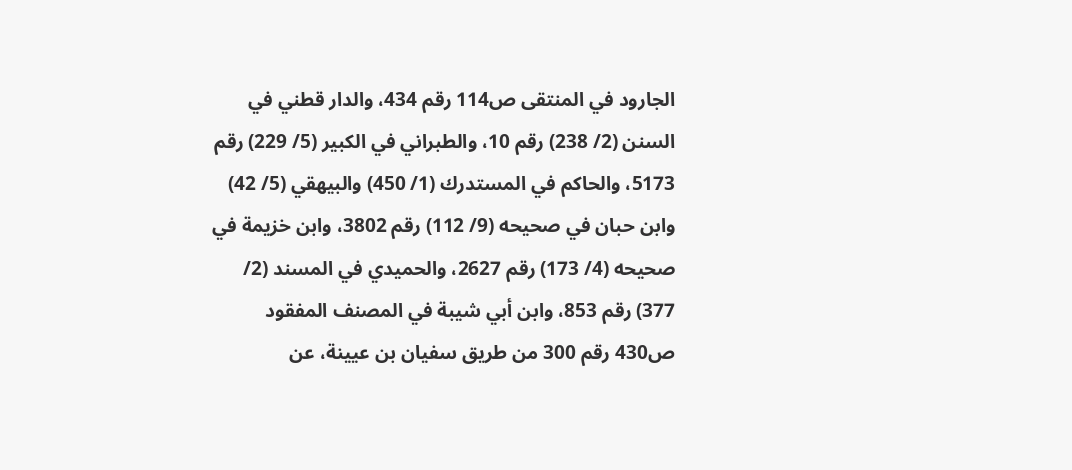الجارود في المنتقى ص114 رقم 434، والدار قطني في السنن (2/ 238) رقم 10، والطبراني في الكبير (5/ 229) رقم 5173، والحاكم في المستدرك (1/ 450) والبيهقي (5/ 42) وابن حبان في صحيحه (9/ 112) رقم 3802، وابن خزيمة في صحيحه (4/ 173) رقم 2627، والحميدي في المسند (2/ 377) رقم 853، وابن أبي شيبة في المصنف المفقود ص430 رقم 300 من طريق سفيان بن عيينة، عن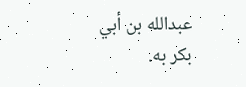عبدالله بن أبي بكر به.